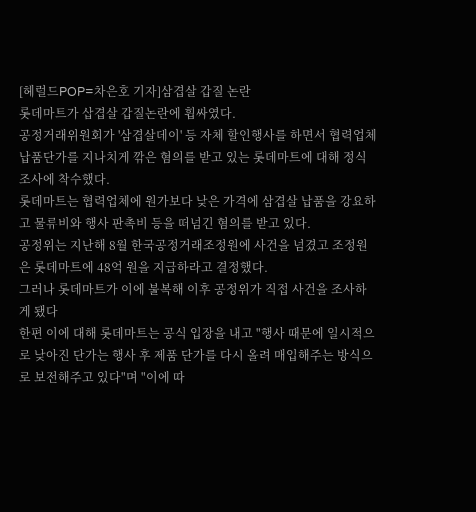[헤럴드POP=차은호 기자]삼겹살 갑질 논란
롯데마트가 삽겹살 갑질논란에 휩싸였다.
공정거래위원회가 '삼겹살데이' 등 자체 할인행사를 하면서 협력업체 납품단가를 지나치게 깎은 혐의를 받고 있는 롯데마트에 대해 정식조사에 착수했다.
롯데마트는 협력업체에 원가보다 낮은 가격에 삼겹살 납품을 강요하고 물류비와 행사 판촉비 등을 떠넘긴 혐의를 받고 있다.
공정위는 지난해 8월 한국공정거래조정원에 사건을 넘겼고 조정원은 롯데마트에 48억 원을 지급하라고 결정했다.
그러나 롯데마트가 이에 불복해 이후 공정위가 직접 사건을 조사하게 됐다
한편 이에 대해 롯데마트는 공식 입장을 내고 "행사 때문에 일시적으로 낮아진 단가는 행사 후 제품 단가를 다시 올려 매입해주는 방식으로 보전해주고 있다"며 "이에 따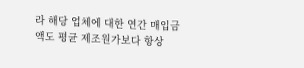라 해당 업체에 대한 연간 매입금액도 평균 제조원가보다 항상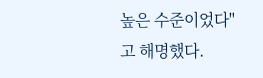높은 수준이었다"고 해명했다.